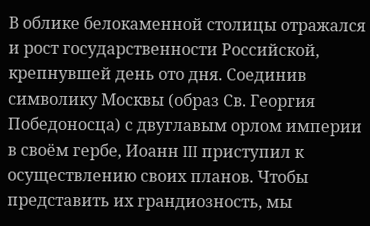В облике белокаменной столицы отражался и рост государственности Российской, крепнувшей день ото дня. Соединив символику Москвы (образ Св. Георгия Победоносца) с двуглавым орлом империи в своём гербе, Иоанн III приступил к осуществлению своих планов. Чтобы представить их грандиозность, мы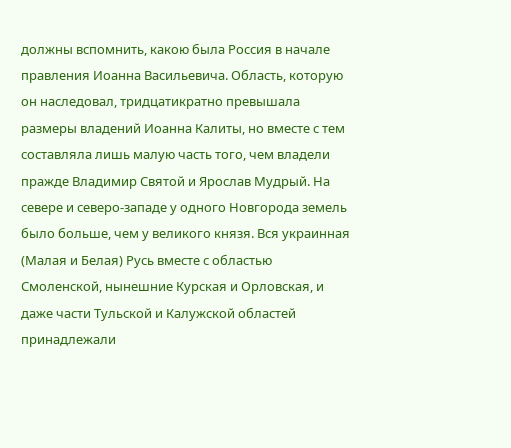должны вспомнить, какою была Россия в начале правления Иоанна Васильевича. Область, которую он наследовал, тридцатикратно превышала размеры владений Иоанна Калиты, но вместе с тем составляла лишь малую часть того, чем владели пражде Владимир Святой и Ярослав Мудрый. На севере и северо-западе у одного Новгорода земель было больше, чем у великого князя. Вся украинная (Малая и Белая) Русь вместе с областью Смоленской, нынешние Курская и Орловская, и даже части Тульской и Калужской областей принадлежали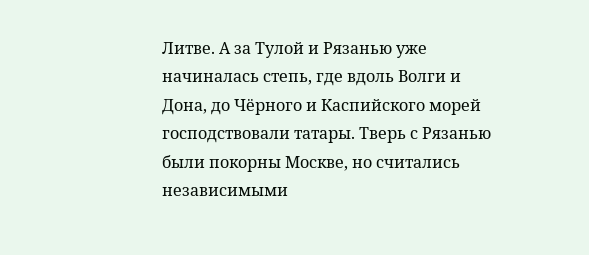Литве. А за Тулой и Рязанью уже начиналась степь, где вдоль Волги и Дона, до Чёрного и Каспийского морей господствовали татары. Тверь с Рязанью были покорны Москве, но считались независимыми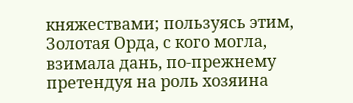княжествами; пользуясь этим, Золотая Орда, с кого могла, взимала дань, по-прежнему претендуя на роль хозяина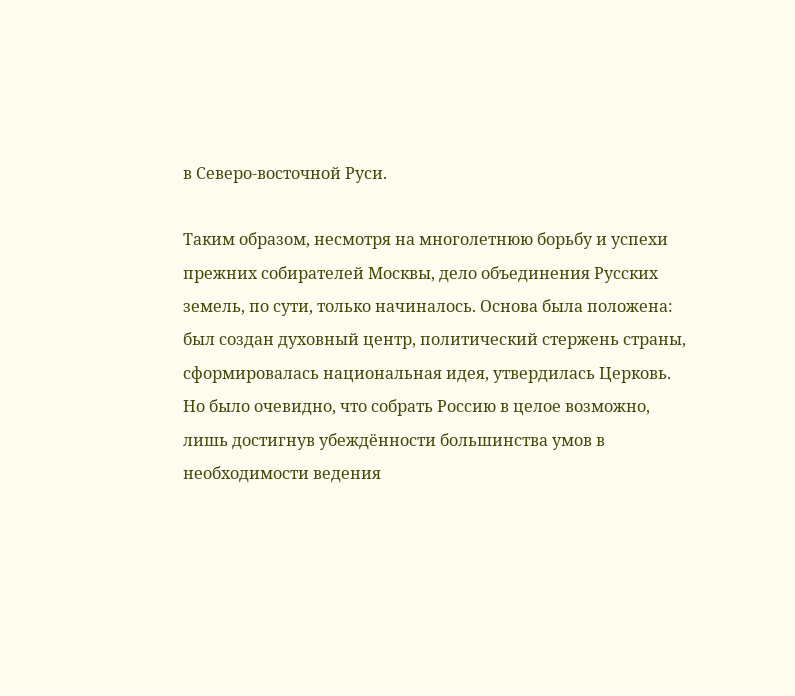в Северо-восточной Руси.

Таким образом, несмотря на многолетнюю борьбу и успехи прежних собирателей Москвы, дело объединения Русских земель, по сути, только начиналось. Основа была положена: был создан духовный центр, политический стержень страны, сформировалась национальная идея, утвердилась Церковь. Но было очевидно, что собрать Россию в целое возможно, лишь достигнув убеждённости большинства умов в необходимости ведения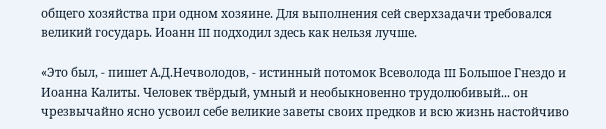общего хозяйства при одном хозяине. Для выполнения сей сверхзадачи требовался великий государь. Иоанн III подходил здесь как нельзя лучше.

«Это был, - пишет А.Д.Нечволодов, - истинный потомок Всеволода III Большое Гнездо и Иоанна Калиты. Человек твёрдый, умный и необыкновенно трудолюбивый... он чрезвычайно ясно усвоил себе великие заветы своих предков и всю жизнь настойчиво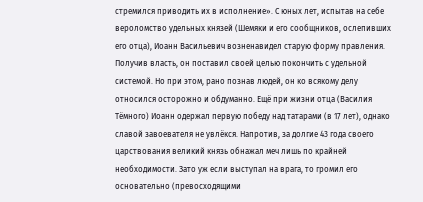стремился приводить их в исполнение». С юных лет, испытав на себе вероломство удельных князей (Шемяки и его сообщников, ослепивших его отца), Иоанн Васильевич возненавидел старую форму правления. Получив власть, он поставил своей целью покончить с удельной системой. Но при этом, рано познав людей, он ко всякому делу относился осторожно и обдуманно. Ещё при жизни отца (Василия Тёмного) Иоанн одержал первую победу над татарами (в 17 лет), однако славой завоевателя не увлёкся. Напротив, за долгие 43 года своего царствования великий князь обнажал меч лишь по крайней необходимости. Зато уж если выступал на врага, то громил его основательно (превосходящими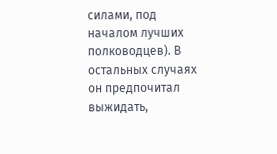силами, под началом лучших полководцев). В остальных случаях он предпочитал выжидать,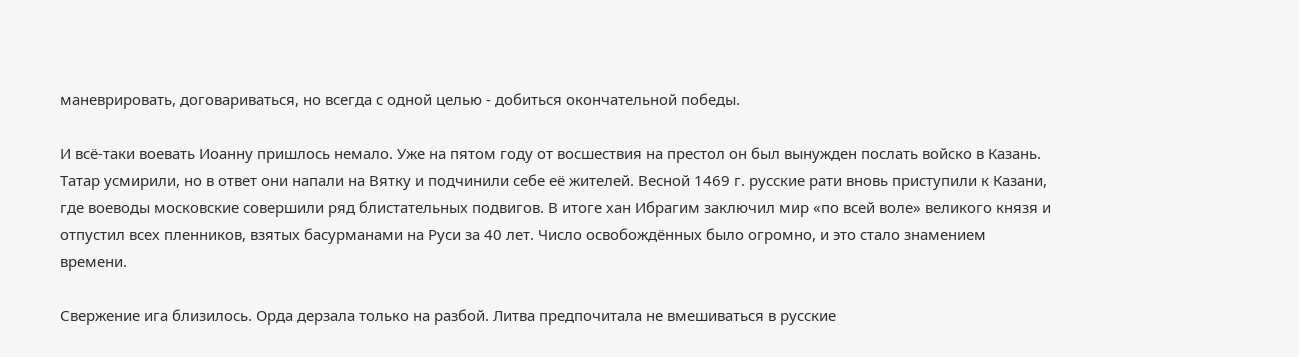маневрировать, договариваться, но всегда с одной целью - добиться окончательной победы.

И всё-таки воевать Иоанну пришлось немало. Уже на пятом году от восшествия на престол он был вынужден послать войско в Казань. Татар усмирили, но в ответ они напали на Вятку и подчинили себе её жителей. Весной 1469 г. русские рати вновь приступили к Казани, где воеводы московские совершили ряд блистательных подвигов. В итоге хан Ибрагим заключил мир «по всей воле» великого князя и отпустил всех пленников, взятых басурманами на Руси за 40 лет. Число освобождённых было огромно, и это стало знамением времени.

Свержение ига близилось. Орда дерзала только на разбой. Литва предпочитала не вмешиваться в русские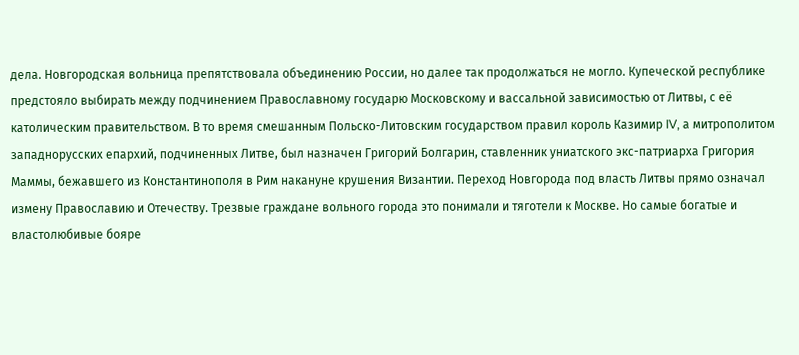дела. Новгородская вольница препятствовала объединению России, но далее так продолжаться не могло. Купеческой республике предстояло выбирать между подчинением Православному государю Московскому и вассальной зависимостью от Литвы, с её католическим правительством. В то время смешанным Польско-Литовским государством правил король Казимир IV, а митрополитом западнорусских епархий, подчиненных Литве, был назначен Григорий Болгарин, ставленник униатского экс-патриарха Григория Маммы, бежавшего из Константинополя в Рим накануне крушения Византии. Переход Новгорода под власть Литвы прямо означал измену Православию и Отечеству. Трезвые граждане вольного города это понимали и тяготели к Москве. Но самые богатые и властолюбивые бояре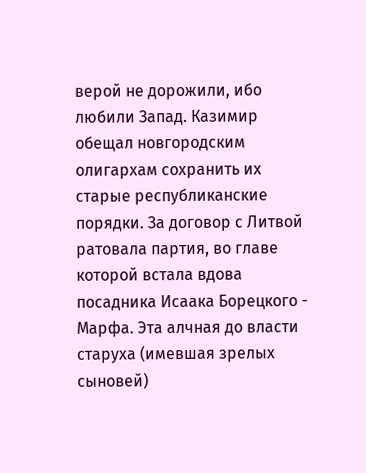верой не дорожили, ибо любили Запад. Казимир обещал новгородским олигархам сохранить их старые республиканские порядки. За договор с Литвой ратовала партия, во главе которой встала вдова посадника Исаака Борецкого - Марфа. Эта алчная до власти старуха (имевшая зрелых сыновей)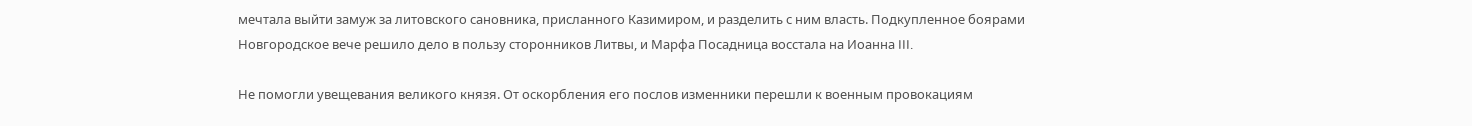мечтала выйти замуж за литовского сановника, присланного Казимиром, и разделить с ним власть. Подкупленное боярами Новгородское вече решило дело в пользу сторонников Литвы, и Марфа Посадница восстала на Иоанна III.

Не помогли увещевания великого князя. От оскорбления его послов изменники перешли к военным провокациям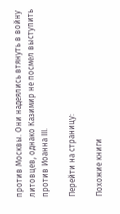против Москвы. Они надеялись втянуть в войну литовцев, однако Казимир не посмел выступить против Иоанна III.

Перейти на страницу:

Похожие книги